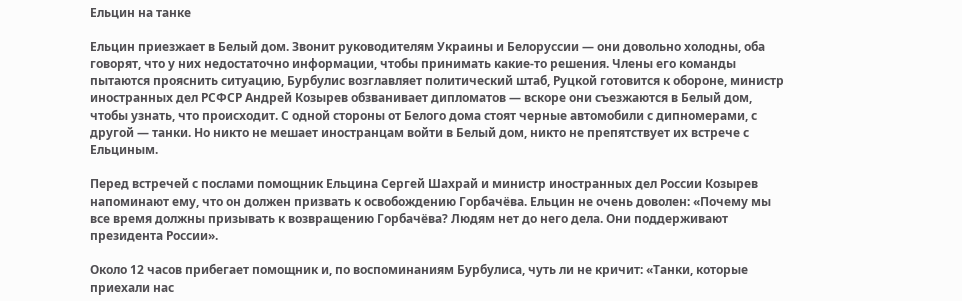Ельцин на танке

Ельцин приезжает в Белый дом. Звонит руководителям Украины и Белоруссии — они довольно холодны, оба говорят, что у них недостаточно информации, чтобы принимать какие-то решения. Члены его команды пытаются прояснить ситуацию, Бурбулис возглавляет политический штаб, Руцкой готовится к обороне, министр иностранных дел РСФСР Андрей Козырев обзванивает дипломатов — вскоре они съезжаются в Белый дом, чтобы узнать, что происходит. С одной стороны от Белого дома стоят черные автомобили с дипномерами, с другой — танки. Но никто не мешает иностранцам войти в Белый дом, никто не препятствует их встрече с Ельциным.

Перед встречей с послами помощник Ельцина Сергей Шахрай и министр иностранных дел России Козырев напоминают ему, что он должен призвать к освобождению Горбачёва. Ельцин не очень доволен: «Почему мы все время должны призывать к возвращению Горбачёва? Людям нет до него дела. Они поддерживают президента России».

Около 12 часов прибегает помощник и, по воспоминаниям Бурбулиса, чуть ли не кричит: «Танки, которые приехали нас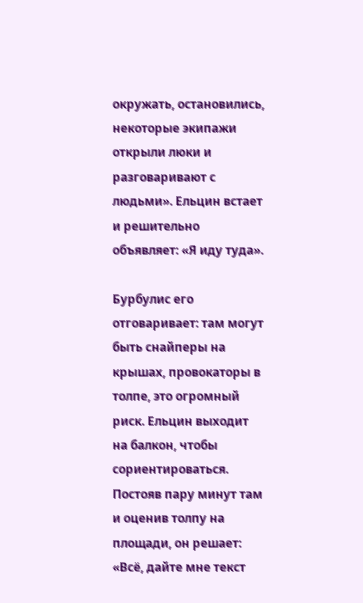окружать, остановились, некоторые экипажи открыли люки и разговаривают с людьми». Ельцин встает и решительно объявляет: «Я иду туда».

Бурбулис его отговаривает: там могут быть снайперы на крышах, провокаторы в толпе, это огромный риск. Ельцин выходит на балкон, чтобы сориентироваться. Постояв пару минут там и оценив толпу на площади, он решает: «Всё, дайте мне текст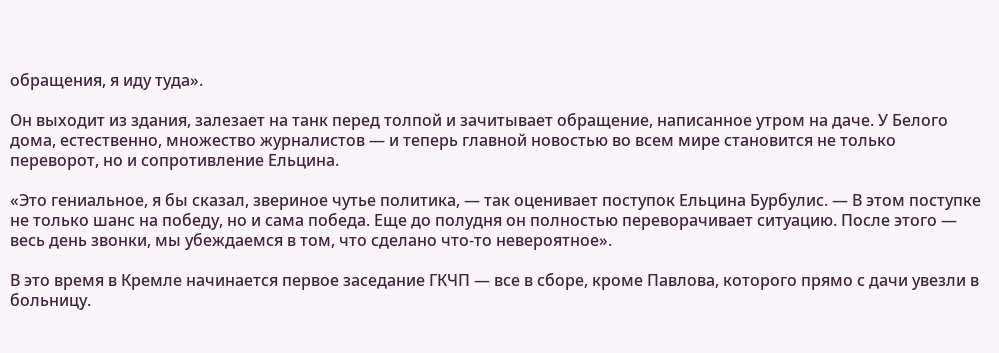обращения, я иду туда».

Он выходит из здания, залезает на танк перед толпой и зачитывает обращение, написанное утром на даче. У Белого дома, естественно, множество журналистов — и теперь главной новостью во всем мире становится не только переворот, но и сопротивление Ельцина.

«Это гениальное, я бы сказал, звериное чутье политика, — так оценивает поступок Ельцина Бурбулис. — В этом поступке не только шанс на победу, но и сама победа. Еще до полудня он полностью переворачивает ситуацию. После этого — весь день звонки, мы убеждаемся в том, что сделано что-то невероятное».

В это время в Кремле начинается первое заседание ГКЧП — все в сборе, кроме Павлова, которого прямо с дачи увезли в больницу.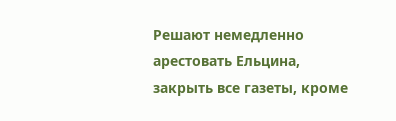Решают немедленно арестовать Ельцина, закрыть все газеты, кроме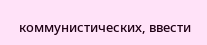коммунистических, ввести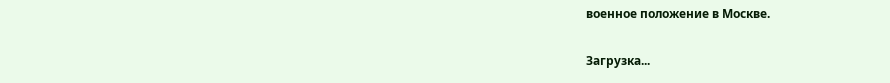военное положение в Москве.

Загрузка...